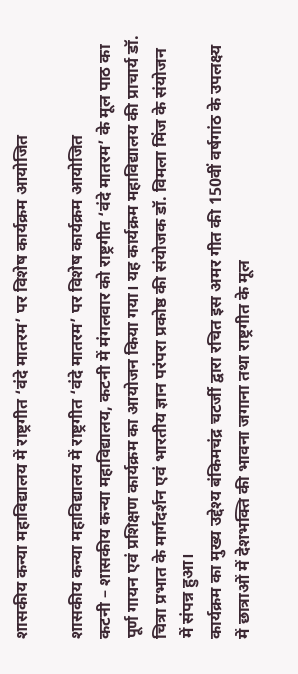शासकीय कन्या महाविद्यालय में राष्ट्रगीत ‘वंदे मातरम’ पर विशेष कार्यक्रम आयोजित

शासकीय कन्या महाविद्यालय में राष्ट्रगीत ‘वंदे मातरम’ पर विशेष कार्यक्रम आयोजित
कटनी – शासकीय कन्या महाविद्यालय, कटनी में मंगलवार को राष्ट्रगीत ‘वंदे मातरम’ के मूल पाठ का पूर्ण गायन एवं प्रशिक्षण कार्यक्रम का आयोजन किया गया। यह कार्यक्रम महाविद्यालय की प्राचार्य डॉ. चित्रा प्रभात के मार्गदर्शन एवं भारतीय ज्ञान परंपरा प्रकोष्ठ की संयोजक डॉ. विमला मिंज के संयोजन में संपन्न हुआ।
कार्यक्रम का मुख्य उद्देश्य बंकिमचंद्र चटर्जी द्वारा रचित इस अमर गीत की 150वीं वर्षगांठ के उपलक्ष्य में छात्राओं में देशभक्ति की भावना जगाना तथा राष्ट्रगीत के मूल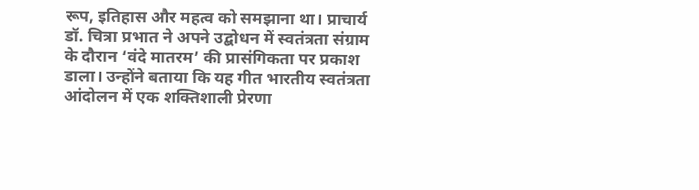रूप, इतिहास और महत्व को समझाना था। प्राचार्य डॉ. चित्रा प्रभात ने अपने उद्बोधन में स्वतंत्रता संग्राम के दौरान ‘वंदे मातरम’ की प्रासंगिकता पर प्रकाश डाला। उन्होंने बताया कि यह गीत भारतीय स्वतंत्रता आंदोलन में एक शक्तिशाली प्रेरणा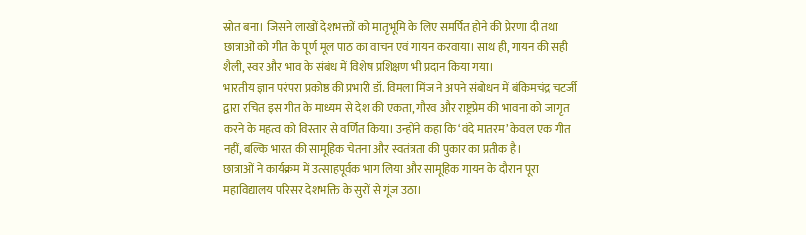स्रोत बना। जिसने लाखों देशभक्तों को मातृभूमि के लिए समर्पित होने की प्रेरणा दी तथा छात्राओं को गीत के पूर्ण मूल पाठ का वाचन एवं गायन करवाया। साथ ही, गायन की सही शैली, स्वर और भाव के संबंध में विशेष प्रशिक्षण भी प्रदान किया गया।
भारतीय ज्ञान परंपरा प्रकोष्ठ की प्रभारी डॉ. विमला मिंज ने अपने संबोधन में बंकिमचंद्र चटर्जी द्वारा रचित इस गीत के माध्यम से देश की एकता, गौरव और राष्ट्रप्रेम की भावना को जागृत करने के महत्व को विस्तार से वर्णित किया। उन्होंने कहा कि ‘वंदे मातरम’ केवल एक गीत नहीं, बल्कि भारत की सामूहिक चेतना और स्वतंत्रता की पुकार का प्रतीक है।
छात्राओं ने कार्यक्रम में उत्साहपूर्वक भाग लिया और सामूहिक गायन के दौरान पूरा महाविद्यालय परिसर देशभक्ति के सुरों से गूंज उठा।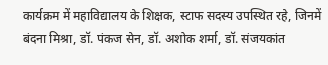कार्यक्रम में महाविद्यालय के शिक्षक, स्टाफ सदस्य उपस्थित रहे, जिनमें बंदना मिश्रा, डॉ. पंकज सेन, डॉ. अशोक शर्मा, डॉ. संजयकांत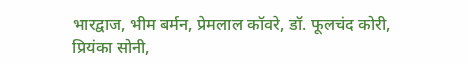भारद्वाज, भीम बर्मन, प्रेमलाल कॉवरे, डॉ. फूलचंद कोरी, प्रियंका सोनी,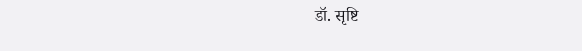डॉ. सृष्टि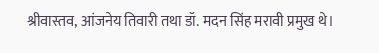श्रीवास्तव, आंजनेय तिवारी तथा डॉ. मदन सिंह मरावी प्रमुख थे।